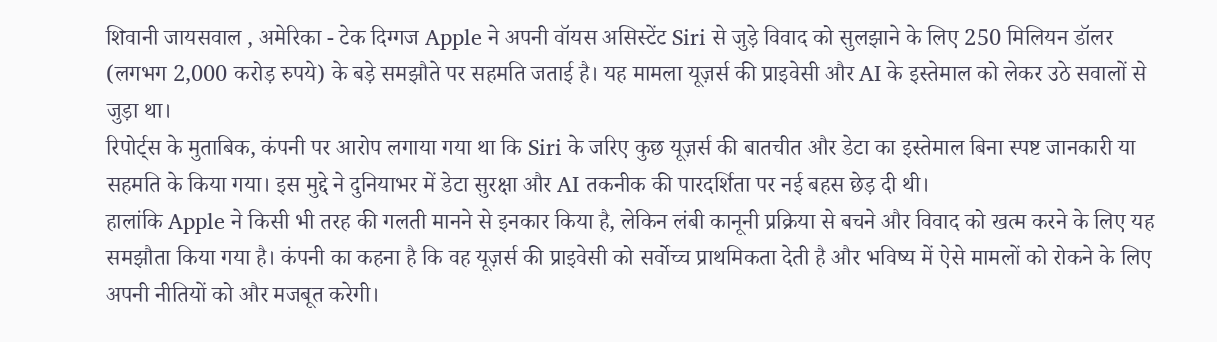शिवानी जायसवाल , अमेरिका - टेक दिग्गज Apple ने अपनी वॉयस असिस्टेंट Siri से जुड़े विवाद को सुलझाने के लिए 250 मिलियन डॉलर (लगभग 2,000 करोड़ रुपये) के बड़े समझौते पर सहमति जताई है। यह मामला यूज़र्स की प्राइवेसी और AI के इस्तेमाल को लेकर उठे सवालों से जुड़ा था।
रिपोर्ट्स के मुताबिक, कंपनी पर आरोप लगाया गया था कि Siri के जरिए कुछ यूज़र्स की बातचीत और डेटा का इस्तेमाल बिना स्पष्ट जानकारी या सहमति के किया गया। इस मुद्दे ने दुनियाभर में डेटा सुरक्षा और AI तकनीक की पारदर्शिता पर नई बहस छेड़ दी थी।
हालांकि Apple ने किसी भी तरह की गलती मानने से इनकार किया है, लेकिन लंबी कानूनी प्रक्रिया से बचने और विवाद को खत्म करने के लिए यह समझौता किया गया है। कंपनी का कहना है कि वह यूज़र्स की प्राइवेसी को सर्वोच्च प्राथमिकता देती है और भविष्य में ऐसे मामलों को रोकने के लिए अपनी नीतियों को और मजबूत करेगी।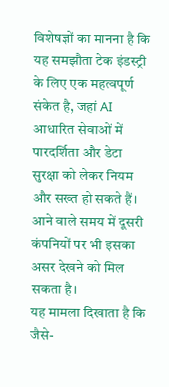विशेषज्ञों का मानना है कि यह समझौता टेक इंडस्ट्री के लिए एक महत्वपूर्ण संकेत है, जहां AI आधारित सेवाओं में पारदर्शिता और डेटा सुरक्षा को लेकर नियम और सख्त हो सकते हैं। आने वाले समय में दूसरी कंपनियों पर भी इसका असर देखने को मिल सकता है।
यह मामला दिखाता है कि जैसे-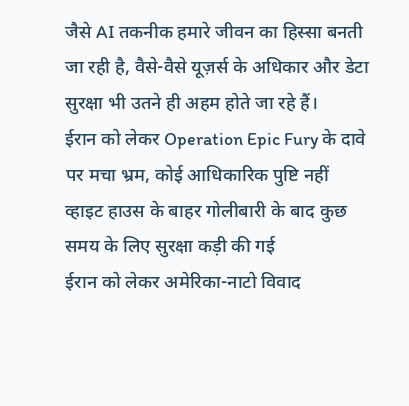जैसे AI तकनीक हमारे जीवन का हिस्सा बनती जा रही है, वैसे-वैसे यूज़र्स के अधिकार और डेटा सुरक्षा भी उतने ही अहम होते जा रहे हैं।
ईरान को लेकर Operation Epic Fury के दावे पर मचा भ्रम, कोई आधिकारिक पुष्टि नहीं
व्हाइट हाउस के बाहर गोलीबारी के बाद कुछ समय के लिए सुरक्षा कड़ी की गई
ईरान को लेकर अमेरिका-नाटो विवाद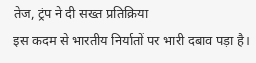तेज, ट्रंप ने दी सख्त प्रतिक्रिया
इस कदम से भारतीय निर्यातों पर भारी दबाव पड़ा है।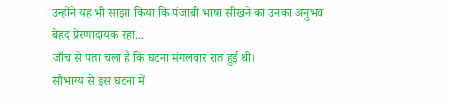उन्होंने यह भी साझा किया कि पंजाबी भाषा सीखने का उनका अनुभव बेहद प्रेरणादायक रहा...
जाँच से पता चला है कि घटना मंगलवार रात हुई थी।
सौभाग्य से इस घटना में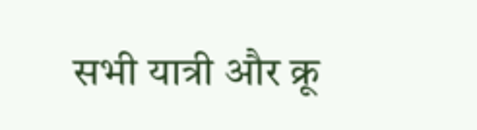सभी यात्री और क्रू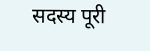सदस्य पूरी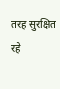तरह सुरक्षित रहे